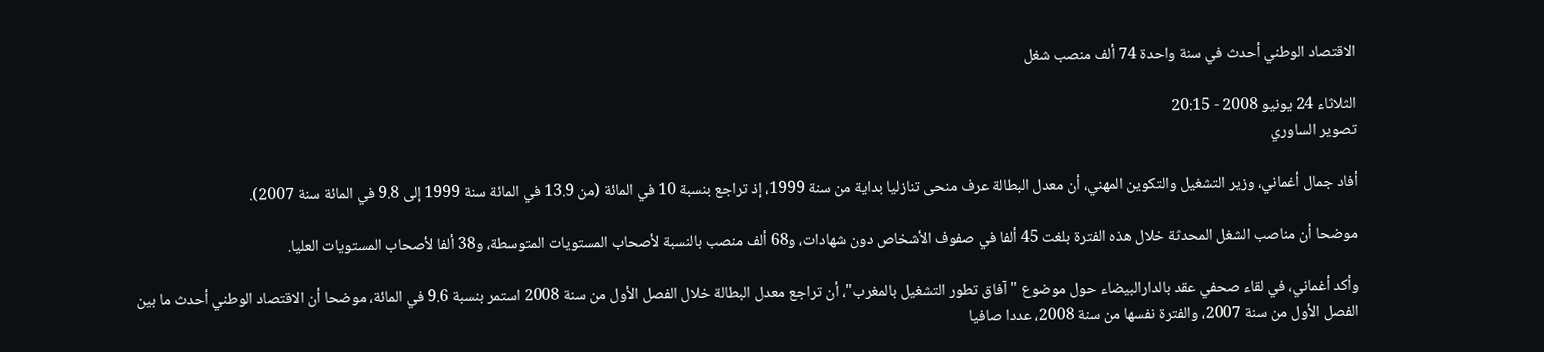الاقتصاد الوطني أحدث في سنة واحدة 74 ألف منصب شغل

الثلاثاء 24 يونيو 2008 - 20:15
تصوير الساوري

أفاد جمال أغماني، وزير التشغيل والتكوين المهني، أن معدل البطالة عرف منحى تنازليا بداية من سنة 1999، إذ تراجع بنسبة 10 في المائة (من 13.9 في المائة سنة 1999 إلى 9.8 في المائة سنة 2007).

موضحا أن مناصب الشغل المحدثة خلال هذه الفترة بلغت 45 ألفا في صفوف الأشخاص دون شهادات، و68 ألف منصب بالنسبة لأصحاب المستويات المتوسطة، و38 ألفا لأصحاب المستويات العليا.

وأكد أغماني، في لقاء صحفي عقد بالدارالبيضاء حول موضوع "آفاق تطور التشغيل بالمغرب"، أن تراجع معدل البطالة خلال الفصل الأول من سنة 2008 استمر بنسبة 9.6 في المائة، موضحا أن الاقتصاد الوطني أحدث ما بين الفصل الأول من سنة 2007، والفترة نفسها من سنة 2008، عددا صافيا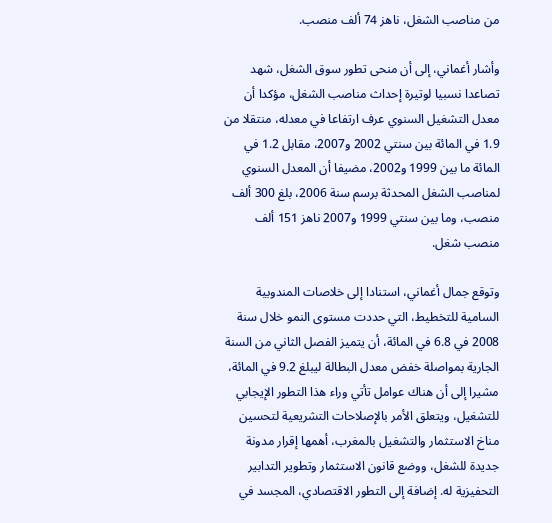من مناصب الشغل، ناهز 74 ألف منصب.

وأشار أغماني، إلى أن منحى تطور سوق الشغل، شهد تصاعدا نسبيا لوتيرة إحداث مناصب الشغل، مؤكدا أن معدل التشغيل السنوي عرف ارتفاعا في معدله، منتقلا من 1.9 في المائة بين سنتي 2002 و2007، مقابل 1.2 في المائة ما بين 1999 و2002، مضيفا أن المعدل السنوي لمناصب الشغل المحدثة برسم سنة 2006، بلغ 300 ألف منصب، وما بين سنتي 1999 و2007 ناهز 151 ألف منصب شغل.

وتوقع جمال أغماني، استنادا إلى خلاصات المندوبية السامية للتخطيط، التي حددت مستوى النمو خلال سنة 2008 في 6.8 في المائة، أن يتميز الفصل الثاني من السنة الجارية بمواصلة خفض معدل البطالة ليبلغ 9.2 في المائة، مشيرا إلى أن هناك عوامل تأتي وراء هذا التطور الإيجابي للتشغيل، ويتعلق الأمر بالإصلاحات التشريعية لتحسين مناخ الاستثمار والتشغيل بالمغرب، أهمها إقرار مدونة جديدة للشغل، ووضع قانون الاستثمار وتطوير التدابير التحفيزية له. إضافة إلى التطور الاقتصادي، المجسد في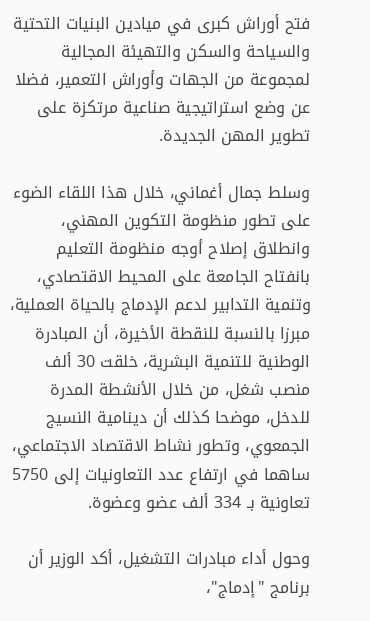فتح أوراش كبرى في ميادين البنيات التحتية والسياحة والسكن والتهيئة المجالية لمجموعة من الجهات وأوراش التعمير، فضلا عن وضع استراتيجية صناعية مرتكزة على تطوير المهن الجديدة.

وسلط جمال أغماني، خلال هذا اللقاء الضوء على تطور منظومة التكوين المهني، وانطلاق إصلاح أوجه منظومة التعليم بانفتاح الجامعة على المحيط الاقتصادي، وتنمية التدابير لدعم الإدماج بالحياة العملية، مبرزا بالنسبة للنقطة الأخيرة، أن المبادرة الوطنية للتنمية البشرية، خلقت 30 ألف منصب شغل، من خلال الأنشطة المدرة للدخل، موضحا كذلك أن دينامية النسيج الجمعوي، وتطور نشاط الاقتصاد الاجتماعي، ساهما في ارتفاع عدد التعاونيات إلى 5750 تعاونية بـ 334 ألف عضو وعضوة.

وحول أداء مبادرات التشغيل، أكد الوزير أن برنامج "إدماج"،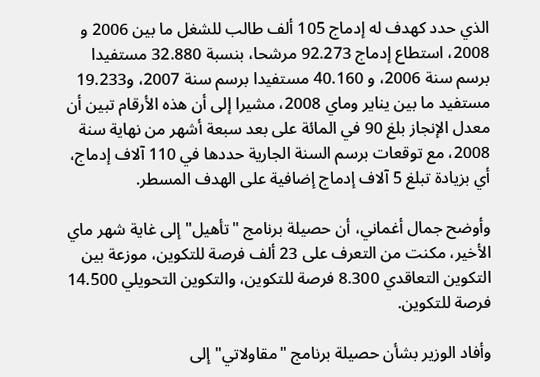الذي حدد كهدف له إدماج 105 ألف طالب للشغل ما بين 2006 و 2008، استطاع إدماج 92.273 مرشحا، بنسبة 32.880 مستفيدا برسم سنة 2006، و 40.160 مستفيدا برسم سنة 2007، و19.233 مستفيد ما بين يناير وماي 2008، مشيرا إلى أن هذه الأرقام تبين أن معدل الإنجاز بلغ 90 في المائة على بعد سبعة أشهر من نهاية سنة 2008، مع توقعات برسم السنة الجارية حددها في 110 آلاف إدماج، أي بزيادة تبلغ 5 آلاف إدماج إضافية على الهدف المسطر.

وأوضح جمال أغماني، أن حصيلة برنامج "تأهيل" إلى غاية شهر ماي الأخير، مكنت من التعرف على 23 ألف فرصة للتكوين، موزعة بين التكوين التعاقدي 8.300 فرصة للتكوين، والتكوين التحويلي 14.500 فرصة للتكوين.

وأفاد الوزير بشأن حصيلة برنامج "مقاولاتي" إلى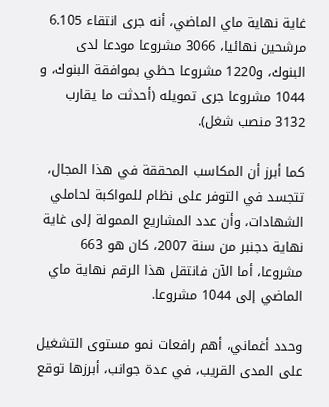غاية نهاية ماي الماضي، أنه جرى انتقاء 6.105 مرشحين نهائيا، 3066 مشروعا مودعا لدى البنوك، و1220 مشروعا حظي بموافقة البنوك، و 1044 مشروعا جرى تمويله (أحدثت ما يقارب 3132 منصب شغل).

كما أبرز أن المكاسب المحققة في هذا المجال، تتجسد في التوفر على نظام للمواكبة لحاملي الشهادات، وأن عدد المشاريع الممولة إلى غاية نهاية دجنبر من سنة 2007، كان هو 663 مشروعا، أما الآن فانتقل هذا الرقم نهاية ماي الماضي إلى 1044 مشروعا.

وحدد أغماني، أهم رافعات نمو مستوى التشغيل على المدى القريب، في عدة جوانب، أبرزها توقع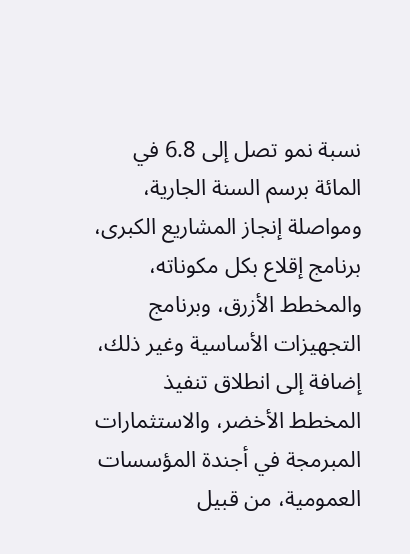نسبة نمو تصل إلى 6.8 في المائة برسم السنة الجارية، ومواصلة إنجاز المشاريع الكبرى، برنامج إقلاع بكل مكوناته، والمخطط الأزرق، وبرنامج التجهيزات الأساسية وغير ذلك، إضافة إلى انطلاق تنفيذ المخطط الأخضر، والاستثمارات المبرمجة في أجندة المؤسسات العمومية، من قبيل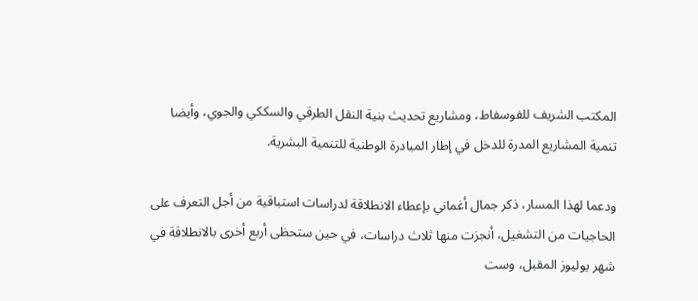المكتب الشريف للفوسفاط، ومشاريع تحديث بنية النقل الطرقي والسككي والجوي، وأيضا تنمية المشاريع المدرة للدخل في إطار المبادرة الوطنية للتنمية البشرية.

ودعما لهذا المسار، ذكر جمال أغماني بإعطاء الانطلاقة لدراسات استباقية من أجل التعرف على الحاجيات من التشغيل، أنجزت منها ثلاث دراسات، في حين ستحظى أربع أخرى بالانطلاقة في شهر يوليوز المقبل، وست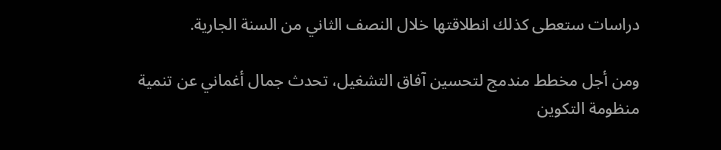دراسات ستعطى كذلك انطلاقتها خلال النصف الثاني من السنة الجارية.

ومن أجل مخطط مندمج لتحسين آفاق التشغيل، تحدث جمال أغماني عن تنمية منظومة التكوين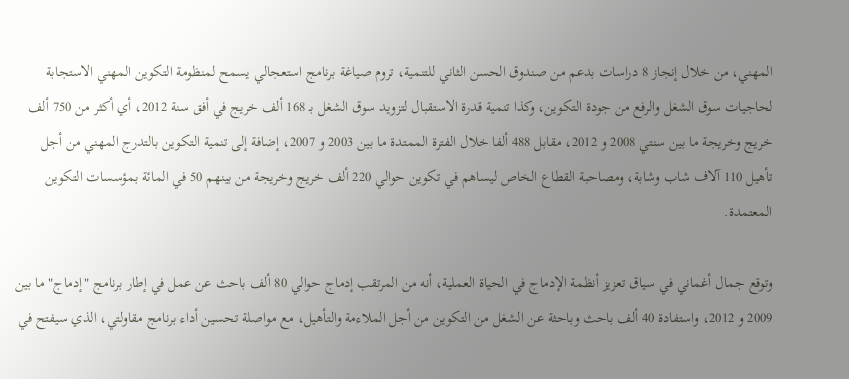المهني، من خلال إنجاز 8 دراسات بدعم من صندوق الحسن الثاني للتنمية، تروم صياغة برنامج استعجالي يسمح لمنظومة التكوين المهني الاستجابة لحاجيات سوق الشغل والرفع من جودة التكوين، وكذا تنمية قدرة الاستقبال لتزويد سوق الشغل بـ 168 ألف خريج في أفق سنة 2012، أي أكثر من 750 ألف خريج وخريجة ما بين سنتي 2008 و 2012، مقابل 488 ألفا خلال الفترة الممتدة ما بين 2003 و 2007، إضافة إلى تنمية التكوين بالتدرج المهني من أجل تأهيل 110 آلاف شاب وشابة، ومصاحبة القطاع الخاص ليساهم في تكوين حوالي 220 ألف خريج وخريجة من بينهم 50 في المائة بمؤسسات التكوين المعتمدة.

وتوقع جمال أغماني في سياق تعزيز أنظمة الإدماج في الحياة العملية، أنه من المرتقب إدماج حوالي 80 ألف باحث عن عمل في إطار برنامج "إدماج" ما بين 2009 و 2012، واستفادة 40 ألف باحث وباحثة عن الشغل من التكوين من أجل الملاءمة والتأهيل، مع مواصلة تحسين أداء برنامج مقاولتي، الذي سيفتح في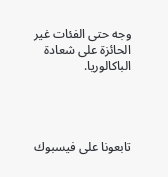وجه حتى الفئات غير الحائزة على شعادة الباكالوريا.




تابعونا على فيسبوك